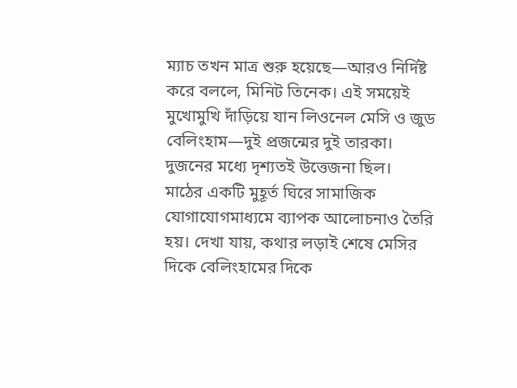ম্যাচ তখন মাত্র শুরু হয়েছে—আরও নির্দিষ্ট করে বললে, মিনিট তিনেক। এই সময়েই মুখোমুখি দাঁড়িয়ে যান লিওনেল মেসি ও জুড বেলিংহাম—দুই প্রজন্মের দুই তারকা। দুজনের মধ্যে দৃশ্যতই উত্তেজনা ছিল।
মাঠের একটি মুহূর্ত ঘিরে সামাজিক যোগাযোগমাধ্যমে ব্যাপক আলোচনাও তৈরি হয়। দেখা যায়, কথার লড়াই শেষে মেসির দিকে বেলিংহামের দিকে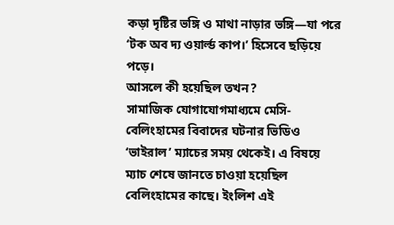কড়া দৃষ্টির ভঙ্গি ও মাথা নাড়ার ভঙ্গি—যা পরে ‘টক অব দ্য ওয়ার্ল্ড কাপ।’ হিসেবে ছড়িয়ে পড়ে।
আসলে কী হয়েছিল তখন?
সামাজিক যোগাযোগমাধ্যমে মেসি-বেলিংহামের বিবাদের ঘটনার ভিডিও ‘ভাইরাল’ ম্যাচের সময় থেকেই। এ বিষয়ে ম্যাচ শেষে জানতে চাওয়া হয়েছিল বেলিংহামের কাছে। ইংলিশ এই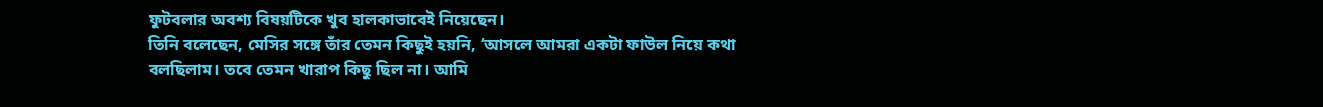ফুটবলার অবশ্য বিষয়টিকে খুব হালকাভাবেই নিয়েছেন।
তিনি বলেছেন, মেসির সঙ্গে তাঁর তেমন কিছুই হয়নি, ‘আসলে আমরা একটা ফাউল নিয়ে কথা বলছিলাম। তবে তেমন খারাপ কিছু ছিল না। আমি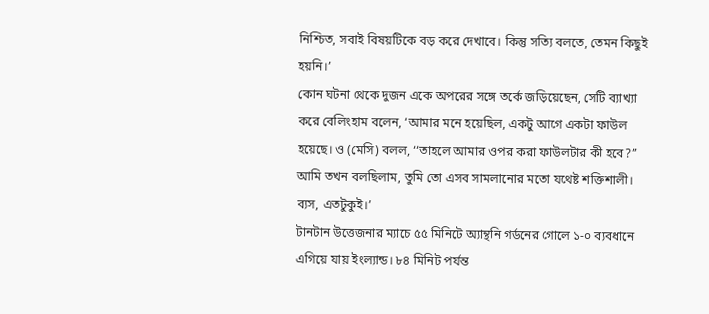নিশ্চিত, সবাই বিষয়টিকে বড় করে দেখাবে। কিন্তু সত্যি বলতে, তেমন কিছুই হয়নি।’
কোন ঘটনা থেকে দুজন একে অপরের সঙ্গে তর্কে জড়িয়েছেন, সেটি ব্যাখ্যা করে বেলিংহাম বলেন, ‘আমার মনে হয়েছিল, একটু আগে একটা ফাউল হয়েছে। ও (মেসি) বলল, ‘‘তাহলে আমার ওপর করা ফাউলটার কী হবে?’’ আমি তখন বলছিলাম, তুমি তো এসব সামলানোর মতো যথেষ্ট শক্তিশালী। ব্যস, এতটুকুই।’
টানটান উত্তেজনার ম্যাচে ৫৫ মিনিটে অ্যান্থনি গর্ডনের গোলে ১-০ ব্যবধানে এগিয়ে যায় ইংল্যান্ড। ৮৪ মিনিট পর্যন্ত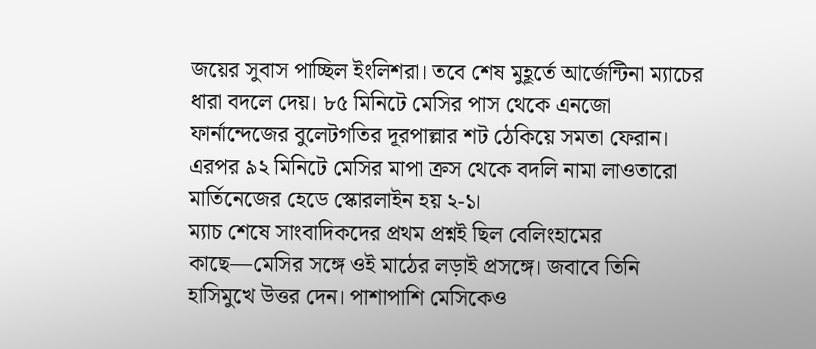জয়ের সুবাস পাচ্ছিল ইংলিশরা। তবে শেষ মুহূর্তে আর্জেন্টিনা ম্যাচের ধারা বদলে দেয়। ৮৫ মিনিটে মেসির পাস থেকে এনজো ফার্নান্দেজের বুলেটগতির দূরপাল্লার শট ঠেকিয়ে সমতা ফেরান। এরপর ৯২ মিনিটে মেসির মাপা ক্রস থেকে বদলি নামা লাওতারো মার্তিনেজের হেডে স্কোরলাইন হয় ২-১।
ম্যাচ শেষে সাংবাদিকদের প্রথম প্রশ্নই ছিল বেলিংহামের কাছে—মেসির সঙ্গে ওই মাঠের লড়াই প্রসঙ্গে। জবাবে তিনি হাসিমুখে উত্তর দেন। পাশাপাশি মেসিকেও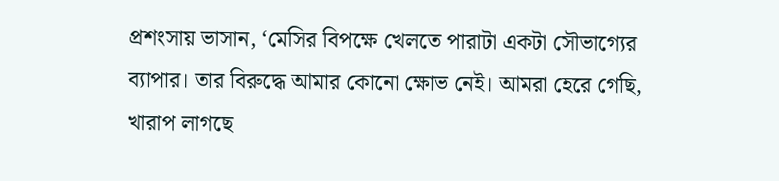প্রশংসায় ভাসান, ‘মেসির বিপক্ষে খেলতে পারাটা একটা সৌভাগ্যের ব্যাপার। তার বিরুদ্ধে আমার কোনো ক্ষোভ নেই। আমরা হেরে গেছি, খারাপ লাগছে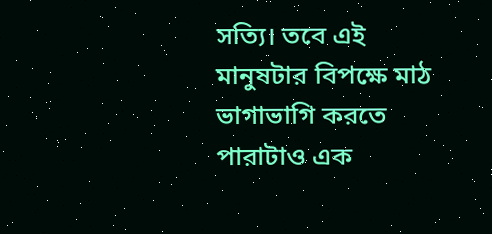সত্যি। তবে এই মানুষটার বিপক্ষে মাঠ ভাগাভাগি করতে পারাটাও এক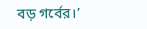বড় গর্বের।’